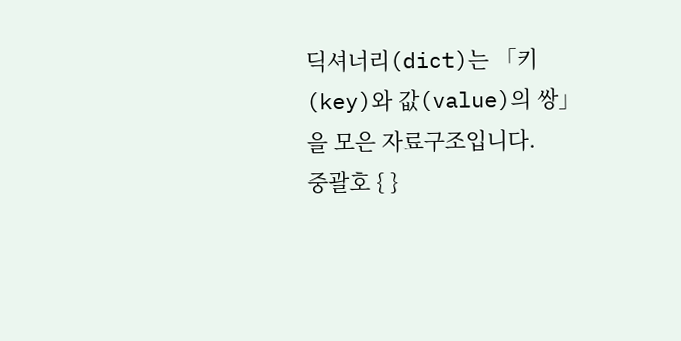딕셔너리(dict)는 「키(key)와 값(value)의 쌍」을 모은 자료구조입니다.
중괄호 { }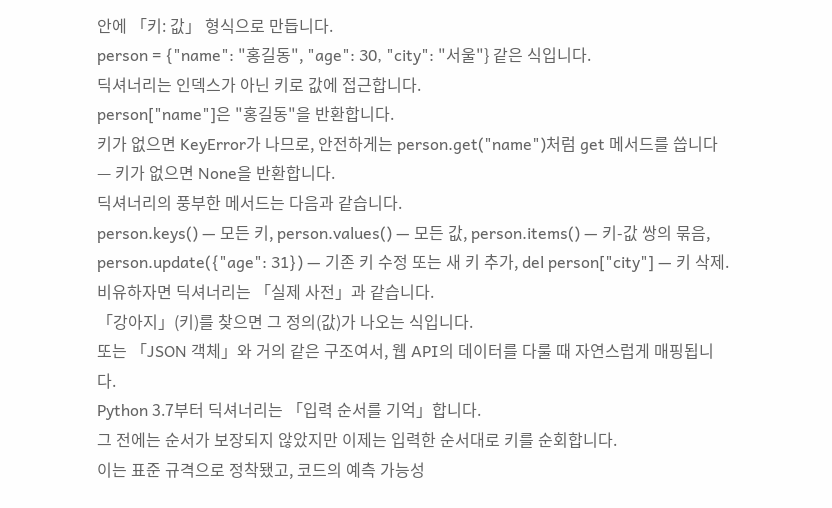안에 「키: 값」 형식으로 만듭니다.
person = {"name": "홍길동", "age": 30, "city": "서울"} 같은 식입니다.
딕셔너리는 인덱스가 아닌 키로 값에 접근합니다.
person["name"]은 "홍길동"을 반환합니다.
키가 없으면 KeyError가 나므로, 안전하게는 person.get("name")처럼 get 메서드를 씁니다 — 키가 없으면 None을 반환합니다.
딕셔너리의 풍부한 메서드는 다음과 같습니다.
person.keys() — 모든 키, person.values() — 모든 값, person.items() — 키-값 쌍의 묶음, person.update({"age": 31}) — 기존 키 수정 또는 새 키 추가, del person["city"] — 키 삭제.
비유하자면 딕셔너리는 「실제 사전」과 같습니다.
「강아지」(키)를 찾으면 그 정의(값)가 나오는 식입니다.
또는 「JSON 객체」와 거의 같은 구조여서, 웹 API의 데이터를 다룰 때 자연스럽게 매핑됩니다.
Python 3.7부터 딕셔너리는 「입력 순서를 기억」합니다.
그 전에는 순서가 보장되지 않았지만 이제는 입력한 순서대로 키를 순회합니다.
이는 표준 규격으로 정착됐고, 코드의 예측 가능성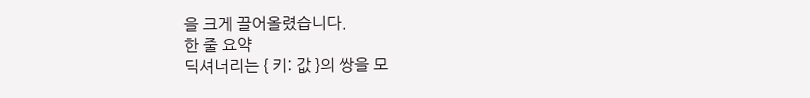을 크게 끌어올렸습니다.
한 줄 요약
딕셔너리는 { 키: 값 }의 쌍을 모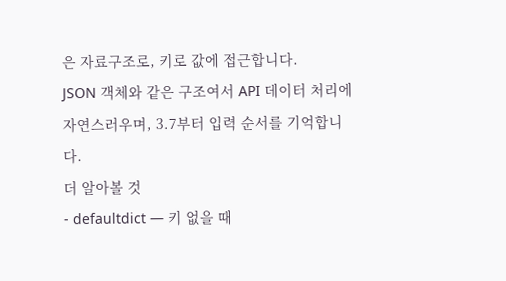은 자료구조로, 키로 값에 접근합니다.
JSON 객체와 같은 구조여서 API 데이터 처리에 자연스러우며, 3.7부터 입력 순서를 기억합니다.
더 알아볼 것
- defaultdict — 키 없을 때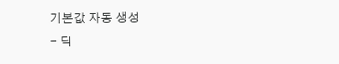기본값 자동 생성
- 딕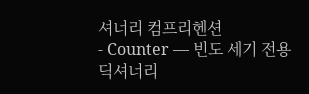셔너리 컴프리헨션
- Counter — 빈도 세기 전용 딕셔너리